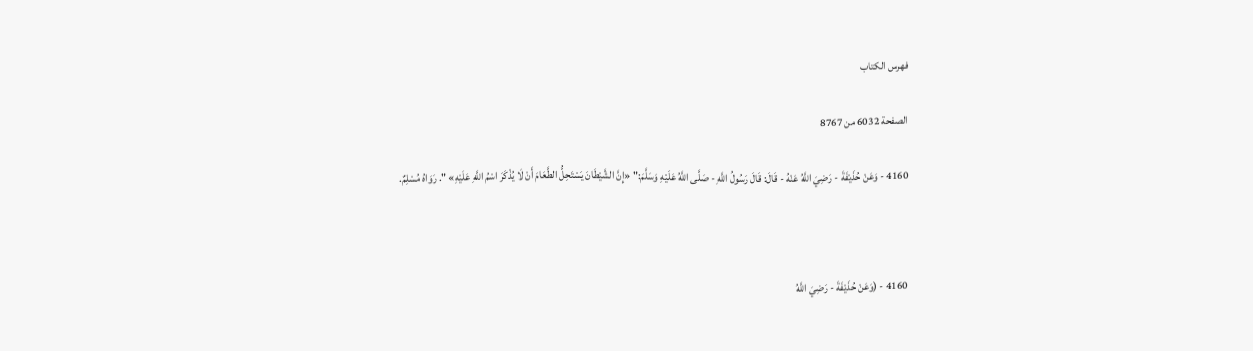فهرس الكتاب

الصفحة 6032 من 8767

4160 - وَعَنْ حُذَيْفَةَ - رَضِيَ اللَّهُ عَنْهُ - قَالَ: قَالَ رَسُولُ اللَّهِ - صَلَّى اللَّهُ عَلَيْهِ وَسَلَّمَ:" «إِنَّ الشَّيْطَانَ يَسْتَحِلُّ الطَّعَامَ أَنْ لَا يُذْكَرَ اسْمُ اللَّهِ عَلَيْهِ» ". رَوَاهُ مُسْلِمٌ.



4160 - (وَعَنْ حُذَيْفَةَ - رَضِيَ اللَّهُ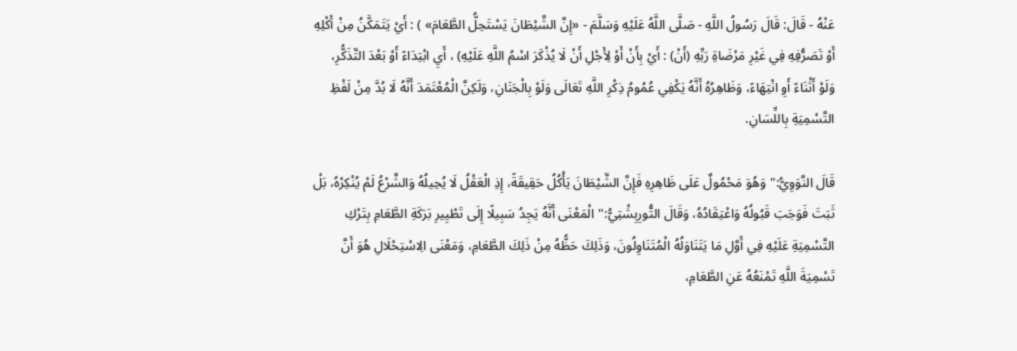عَنْهُ - قَالَ: قَالَ رَسُولُ اللَّهِ - صَلَّى اللَّهُ عَلَيْهِ وَسَلَّمَ - «إِنَّ الشَّيْطَانَ يَسْتَحِلُّ الطَّعَامَ» ) : أَيْ يَتَمَكَّنُ مِنْ أَكْلِهِ أَوْ تَصَرُّفِهِ فِي غَيْرِ مَرْضَاةِ رَبِّهِ (أَنْ) : أَيْ بِأَنْ أَوْ لِأَجْلِ أَنْ لَا يُذْكَرَ اسْمُ اللَّهِ عَلَيْهِ) ، أَيِ ابْتِدَاءً أَوْ بَعْدَ التَّذَكُّرِ، وَلَوْ أَثْنَاءً أَوِ انْتِهَاءً، وَظَاهِرُهُ أَنَّهُ يَكْفِي عُمُومُ ذِكْرِ اللَّهِ تَعَالَى وَلَوْ بِالْجَنَانِ، وَلَكِنَّ الْمُعْتَمَدَ أَنَّهُ لَا بُدَّ مِنْ لَفْظِ التَّسْمِيَةِ بِاللِّسَانِ.

قَالَ النَّوَوِيُّ:"وَهُوَ مَحْمُولٌ عَلَى ظَاهِرِهِ فَإِنَّ الشَّيْطَانَ يَأْكُلُ حَقِيقَةً، إِذِ الْعَقْلُ لَا يُحِيلُهُ وَالشَّرْعُ لَمْ يُنْكِرْهُ، بَلْ ثَبَتَ فَوَجَبَ قَبُولُهُ وَاعْتِقَادُهُ، وَقَالَ التُّورِبِشْتِيُّ:"الْمَعْنَى أَنَّهُ يَجِدُ سَبِيلًا إِلَى تَطْيِيرِ بَرَكَةِ الطَّعَامِ بِتَرْكِ التَّسْمِيَةِ عَلَيْهِ فِي أَوَّلِ مَا يَتَنَاوَلُهُ الْمُتَنَاوِلُونَ، وَذَلِكَ حَظُّهُ مِنْ ذَلِكَ الطَّعَامِ، وَمَعْنَى الِاسْتِحْلَالِ هُوَ أَنَّ تَسْمِيَةَ اللَّهِ تَمْنَعُهُ عَنِ الطَّعَامِ،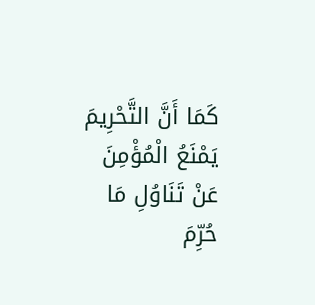كَمَا أَنَّ التَّحْرِيمَ يَمْنَعُ الْمُؤْمِنَ عَنْ تَنَاوُلِ مَا حُرِّمَ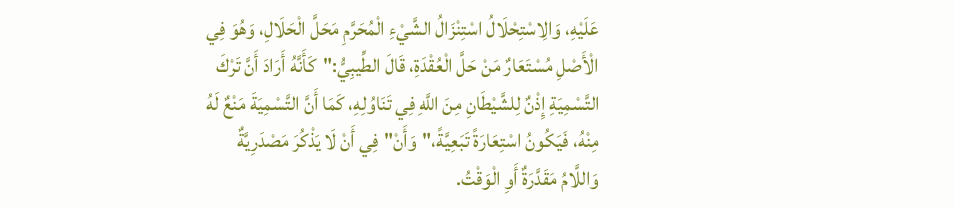عَلَيْهِ، وَالِاسْتِحْلَالُ اسْتِنْزَالُ الشَّيْءِ الْمُحَرَّمِ مَحَلَّ الْحَلَالِ، وَهُوَ فِي الْأَصْلِ مُسْتَعَارٌ مَنْ حَلَّ الْعُقْدَةِ، قَالَ الطِّيبِيُّ:"كَأَنَّهُ أَرَادَ أَنَّ تَرْكَ التَّسْمِيَةِ إِذْنٌ لِلشَّيْطَانِ مِنَ اللَّهِ فِي تَنَاوُلِهِ، كَمَا أَنَّ التَّسْمِيَةَ مَنْعٌ لَهُ مِنْهُ، فَيَكُونُ اسْتِعَارَةً تَبَعِيَّةً،"وَأَنْ"فِي أَنْ لَا يَذْكُرَ مَصْدَرِيَّةٌ وَاللَّامُ مَقَدَّرَةٌ أَوِ الْوَقْتُ.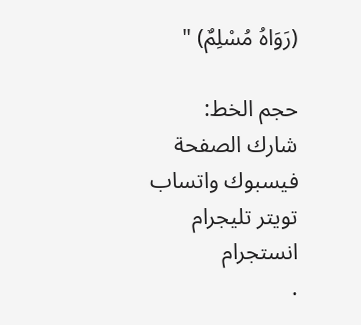(رَوَاهُ مُسْلِمٌ) "

حجم الخط:
شارك الصفحة
فيسبوك واتساب تويتر تليجرام انستجرام
.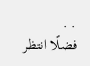. .
فضلًا انتظر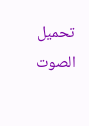تحميل الصوت